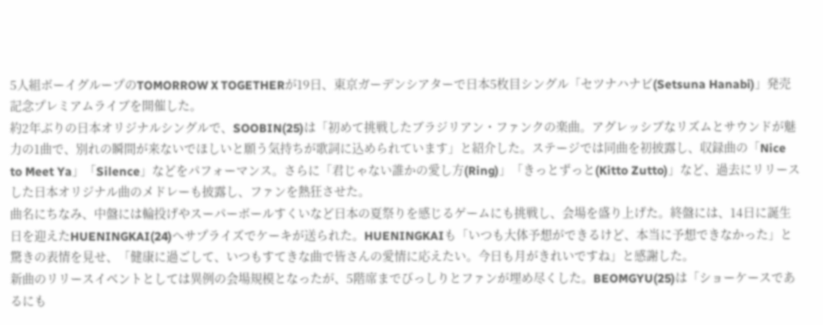5人組ボーイグループのTOMORROW X TOGETHERが19日、東京ガーデンシアターで日本5枚目シングル「セツナハナビ(Setsuna Hanabi)」発売記念プレミアムライブを開催した。
約2年ぶりの日本オリジナルシングルで、SOOBIN(25)は「初めて挑戦したブラジリアン・ファンクの楽曲。アグレッシブなリズムとサウンドが魅力の1曲で、別れの瞬間が来ないでほしいと願う気持ちが歌詞に込められています」と紹介した。ステージでは同曲を初披露し、収録曲の「Nice to Meet Ya」「Silence」などをパフォーマンス。さらに「君じゃない誰かの愛し方(Ring)」「きっとずっと(Kitto Zutto)」など、過去にリリースした日本オリジナル曲のメドレーも披露し、ファンを熱狂させた。
曲名にちなみ、中盤には輪投げやスーパーボールすくいなど日本の夏祭りを感じるゲームにも挑戦し、会場を盛り上げた。終盤には、14日に誕生日を迎えたHUENINGKAI(24)へサプライズでケーキが送られた。HUENINGKAIも「いつも大体予想ができるけど、本当に予想できなかった」と驚きの表情を見せ、「健康に過ごして、いつもすてきな曲で皆さんの愛情に応えたい。今日も月がきれいですね」と感謝した。
新曲のリリースイベントとしては異例の会場規模となったが、5階席までびっしりとファンが埋め尽くした。BEOMGYU(25)は「ショーケースであるにも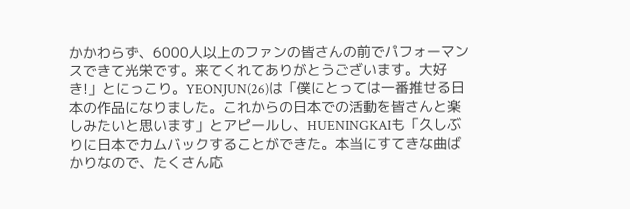かかわらず、6000人以上のファンの皆さんの前でパフォーマンスできて光栄です。来てくれてありがとうございます。大好き!」とにっこり。YEONJUN(26)は「僕にとっては一番推せる日本の作品になりました。これからの日本での活動を皆さんと楽しみたいと思います」とアピールし、HUENINGKAIも「久しぶりに日本でカムバックすることができた。本当にすてきな曲ばかりなので、たくさん応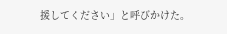援してください」と呼びかけた。